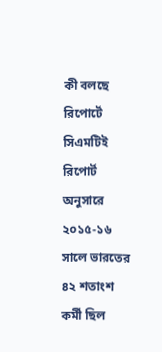কী বলছে রিপোর্টে
সিএমটিই রিপোর্ট অনুসারে ২০১৫-১৬ সালে ভারতের ৪২ শতাংশ কর্মী ছিল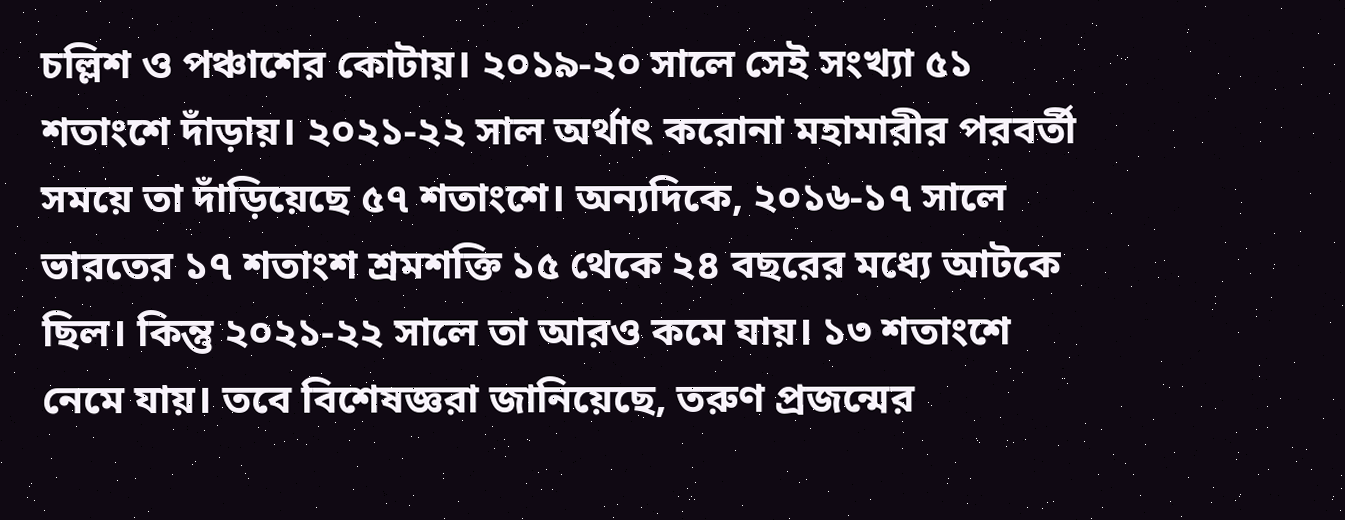চল্লিশ ও পঞ্চাশের কোটায়। ২০১৯-২০ সালে সেই সংখ্যা ৫১ শতাংশে দাঁড়ায়। ২০২১-২২ সাল অর্থাৎ করোনা মহামারীর পরবর্তী সময়ে তা দাঁড়িয়েছে ৫৭ শতাংশে। অন্যদিকে, ২০১৬-১৭ সালে ভারতের ১৭ শতাংশ শ্রমশক্তি ১৫ থেকে ২৪ বছরের মধ্যে আটকে ছিল। কিন্তু ২০২১-২২ সালে তা আরও কমে যায়। ১৩ শতাংশে নেমে যায়। তবে বিশেষজ্ঞরা জানিয়েছে, তরুণ প্রজন্মের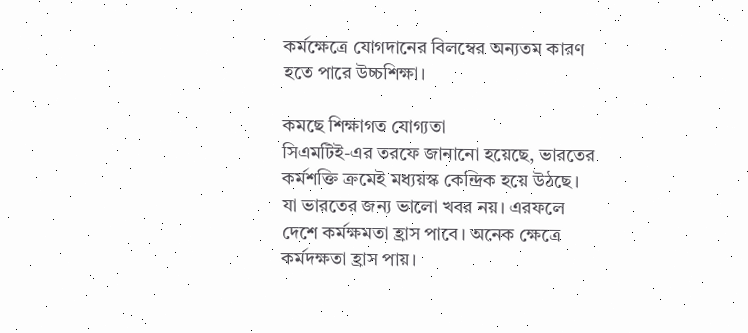কর্মক্ষেত্রে যোগদানের বিলম্বের অন্যতম কারণ হতে পারে উচ্চশিক্ষা।

কমছে শিক্ষাগত যোগ্যতা
সিএমটিই-এর তরফে জানানো হয়েছে, ভারতের কর্মশক্তি ক্রমেই মধ্যয়স্ক কেন্দ্রিক হয়ে উঠছে। যা ভারতের জন্য ভালো খবর নয়। এরফলে দেশে কর্মক্ষমতা হ্রাস পাবে। অনেক ক্ষেত্রে কর্মদক্ষতা হ্রাস পায়।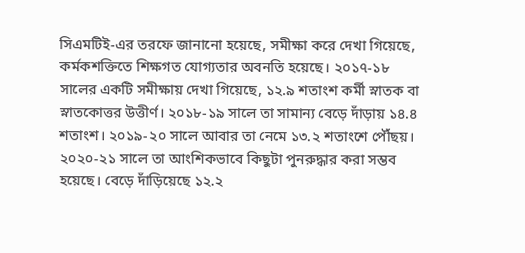সিএমটিই-এর তরফে জানানো হয়েছে, সমীক্ষা করে দেখা গিয়েছে, কর্মকশক্তিতে শিক্ষগত যোগ্যতার অবনতি হয়েছে। ২০১৭-১৮ সালের একটি সমীক্ষায় দেখা গিয়েছে, ১২.৯ শতাংশ কর্মী স্নাতক বা স্নাতকোত্তর উত্তীর্ণ। ২০১৮-১৯ সালে তা সামান্য বেড়ে দাঁড়ায় ১৪.৪ শতাংশ। ২০১৯-২০ সালে আবার তা নেমে ১৩.২ শতাংশে পৌঁছয়। ২০২০-২১ সালে তা আংশিকভাবে কিছুটা পুনরুদ্ধার করা সম্ভব হয়েছে। বেড়ে দাঁড়িয়েছে ১২.২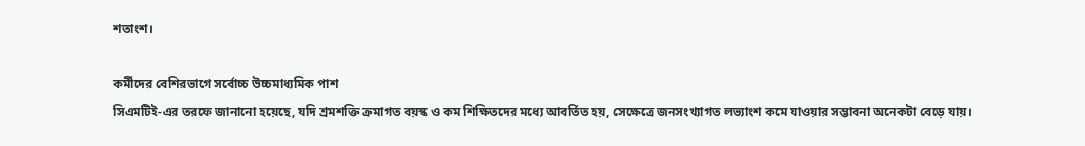শতাংশ।

কর্মীদের বেশিরভাগে সর্বোচ্চ উচ্চমাধ্যমিক পাশ
সিএমটিই-এর তরফে জানানো হয়েছে, যদি শ্রমশক্তি ক্রমাগত বয়স্ক ও কম শিক্ষিতদের মধ্যে আবর্তিত হয়, সেক্ষেত্রে জনসংখ্যাগত লভ্যাংশ কমে যাওয়ার সম্ভাবনা অনেকটা বেড়ে যায়।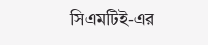সিএমটিই-এর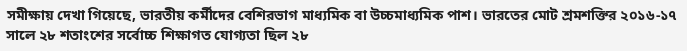সমীক্ষায় দেখা গিয়েছে, ভারতীয় কর্মীদের বেশিরভাগ মাধ্যমিক বা উচ্চমাধ্যমিক পাশ। ভারতের মোট শ্রমশক্তির ২০১৬-১৭ সালে ২৮ শতাংশের সর্বোচ্চ শিক্ষাগত যোগ্যতা ছিল ২৮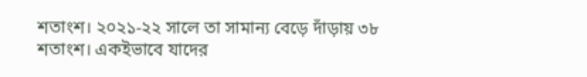শতাংশ। ২০২১-২২ সালে তা সামান্য বেড়ে দাঁড়ায় ৩৮ শতাংশ। একইভাবে যাদের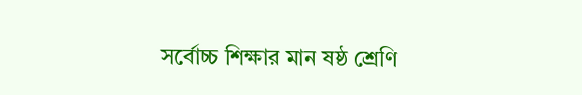সর্বোচ্চ শিক্ষার মান ষষ্ঠ শ্রেণি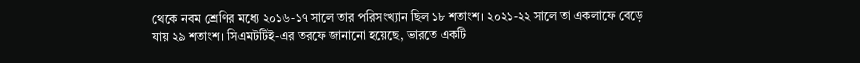থেকে নবম শ্রেণির মধ্যে ২০১৬-১৭ সালে তার পরিসংখ্যান ছিল ১৮ শতাংশ। ২০২১-২২ সালে তা একলাফে বেড়ে যায় ২৯ শতাংশ। সিএমটটিই-এর তরফে জানানো হয়েছে, ভারতে একটি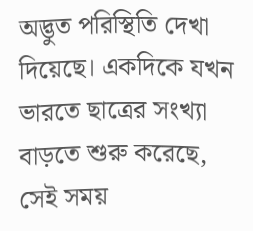অদ্ভুত পরিস্থিতি দেখা দিয়েছে। একদিকে যখন ভারতে ছাত্রের সংখ্যা বাড়তে শুরু করেছে, সেই সময়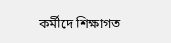কর্মীদে শিক্ষাগত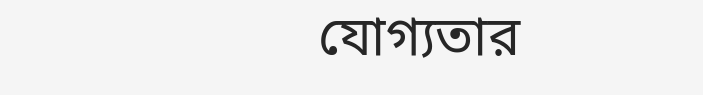যোগ্যতার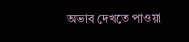অভাব দেখতে পাওয়া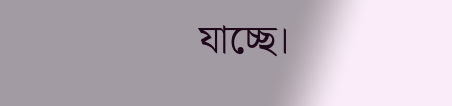যাচ্ছে।